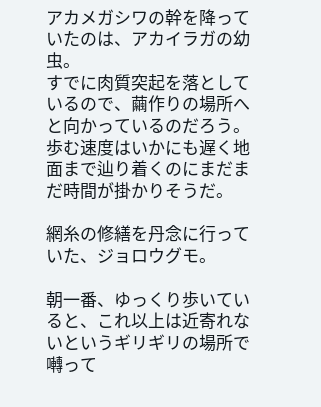アカメガシワの幹を降っていたのは、アカイラガの幼虫。
すでに肉質突起を落としているので、繭作りの場所へと向かっているのだろう。歩む速度はいかにも遅く地面まで辿り着くのにまだまだ時間が掛かりそうだ。

網糸の修繕を丹念に行っていた、ジョロウグモ。

朝一番、ゆっくり歩いていると、これ以上は近寄れないというギリギリの場所で囀って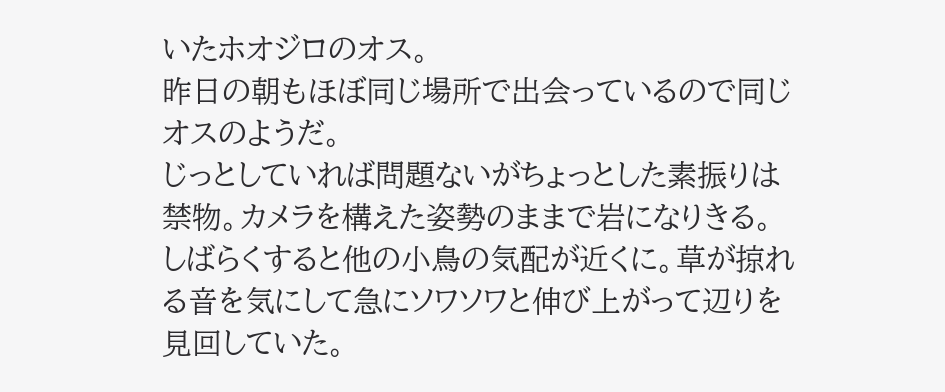いたホオジロのオス。
昨日の朝もほぼ同じ場所で出会っているので同じオスのようだ。
じっとしていれば問題ないがちょっとした素振りは禁物。カメラを構えた姿勢のままで岩になりきる。
しばらくすると他の小鳥の気配が近くに。草が掠れる音を気にして急にソワソワと伸び上がって辺りを見回していた。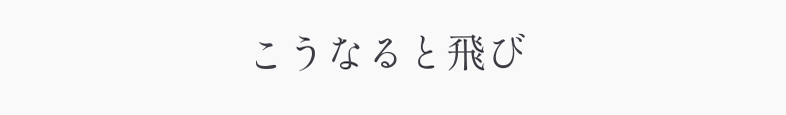こうなると飛び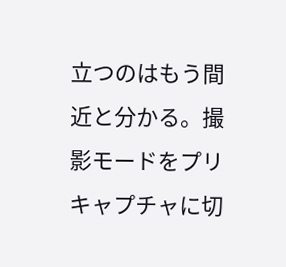立つのはもう間近と分かる。撮影モードをプリキャプチャに切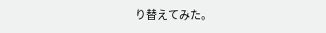り替えてみた。